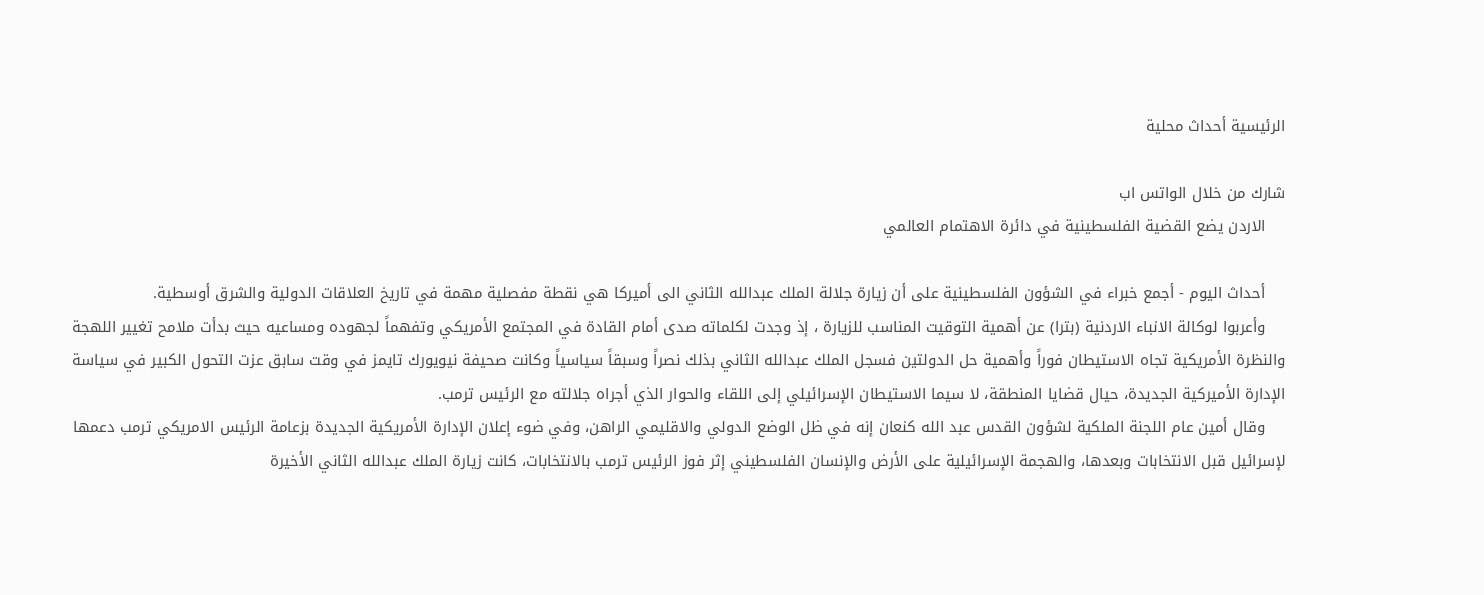الرئيسية أحداث محلية

شارك من خلال الواتس اب
    الاردن يضع القضية الفلسطينية في دائرة الاهتمام العالمي

    أحداث اليوم - أجمع خبراء في الشؤون الفلسطينية على أن زيارة جلالة الملك عبدالله الثاني الى أميركا هي نقطة مفصلية مهمة في تاريخ العلاقات الدولية والشرق أوسطية.
    وأعربوا لوكالة الانباء الاردنية (بترا) عن أهمية التوقيت المناسب للزيارة ، إذ وجدت لكلماته صدى أمام القادة في المجتمع الأمريكي وتفهماً لجهوده ومساعيه حيث بدأت ملامح تغيير اللهجة والنظرة الأمريكية تجاه الاستيطان فوراً وأهمية حل الدولتين فسجل الملك عبدالله الثاني بذلك نصراً وسبقاً سياسياً وكانت صحيفة نيويورك تايمز في وقت سابق عزت التحول الكبير في سياسة الإدارة الأميركية الجديدة، حيال قضايا المنطقة، لا سيما الاستيطان الإسرائيلي إلى اللقاء والحوار الذي أجراه جلالته مع الرئيس ترمب.
    وقال أمين عام اللجنة الملكية لشؤون القدس عبد الله كنعان إنه في ظل الوضع الدولي والاقليمي الراهن، وفي ضوء إعلان الإدارة الأمريكية الجديدة بزعامة الرئيس الامريكي ترمب دعمها لإسرائيل قبل الانتخابات وبعدها، والهجمة الإسرائيلية على الأرض والإنسان الفلسطيني إثر فوز الرئيس ترمب بالانتخابات، كانت زيارة الملك عبدالله الثاني الأخيرة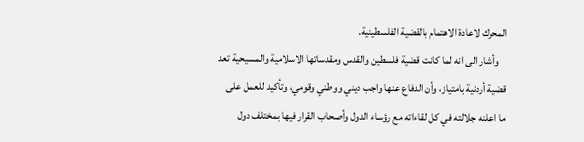المحرك لاعادة الاهتمام بالقضية الفلسطينية.
    وأشار الى انه لما كانت قضية فلسطين والقدس ومقدساتها الاسلامية والمسيحية تعد قضية أردنية بامتياز، وأن الدفاع عنها واجب ديني ووطني وقومي، وتأكيد للعمل على ما اعلنه جلالته في كل لقاءاته مع رؤساء الدول وأصحاب القرار فيها بمختلف دول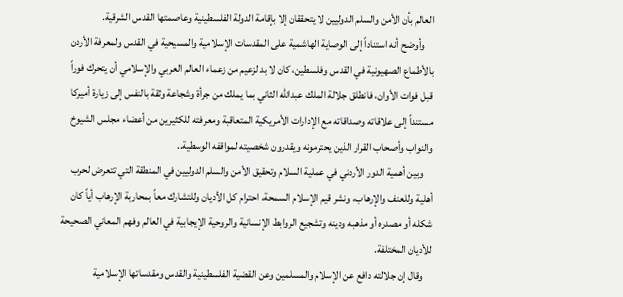العالم بأن الأمن والسلم الدوليين لا يتحققان إلا بإقامة الدولة الفلسطينية وعاصمتها القدس الشرقية.
    وأوضح أنه استناداً إلى الوصاية الهاشمية على المقدسات الإسلامية والمسيحية في القدس ولمعرفة الأردن بالأطماع الصهيونية في القدس وفلسطين، كان لا بد لزعيم من زعماء العالم العربي والإسلامي أن يتحرك فوراً قبل فوات الأوان، فانطلق جلالة الملك عبدالله الثاني بما يملك من جرأة وشجاعة وثقة بالنفس إلى زيارة أميركا مستنداً إلى علاقاته وصداقاته مع الإدارات الأمريكية المتعاقبة ومعرفته للكثيرين من أعضاء مجلس الشيوخ والنواب وأصحاب القرار الذين يحترمونه ويقدرون شخصيته لمواقفه الوسطية..
    وبين أهمية الدور الأردني في عملية السلام وتحقيق الأمن والسلم الدوليين في المنطقة التي تتعرض لحرب أهلية وللعنف والإرهاب، ونشر قيم الإسلام السمحة، احترام كل الأديان وللتشارك معاً بمحاربة الإرهاب أياً كان شكله أو مصدره أو مذهبه ودينه وتشجيع الروابط الإنسانية والروحية الإيجابية في العالم وفهم المعاني الصحيحة للأديان المختلفة.
    وقال إن جلالته دافع عن الإسلام والمسلمين وعن القضية الفلسطينية والقدس ومقدساتها الإسلامية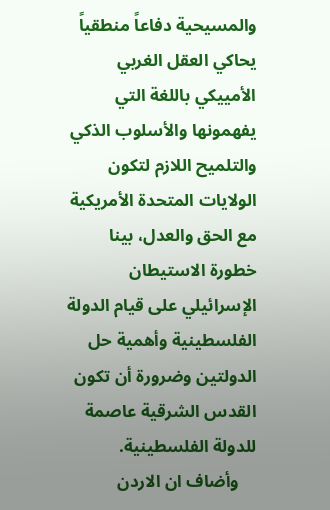والمسيحية دفاعاً منطقياً يحاكي العقل الغربي الأمييكي باللغة التي يفهمونها والأسلوب الذكي والتلميح اللازم لتكون الولايات المتحدة الأمريكية مع الحق والعدل، بينا خطورة الاستيطان الإسرائيلي على قيام الدولة الفلسطينية وأهمية حل الدولتين وضرورة أن تكون القدس الشرقية عاصمة للدولة الفلسطينية.
    وأضاف ان الاردن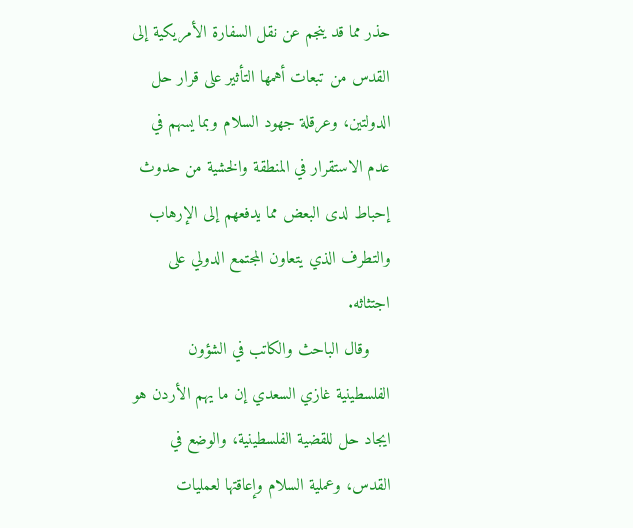حذر مما قد ينجم عن نقل السفارة الأمريكية إلى القدس من تبعات أهمها التأثير على قرار حل الدولتين، وعرقلة جهود السلام وبما يسهم في عدم الاستقرار في المنطقة والخشية من حدوث إحباط لدى البعض مما يدفعهم إلى الإرهاب والتطرف الذي يتعاون المجتمع الدولي على اجتثاثه.
    وقال الباحث والكاتب في الشؤون الفلسطينية غازي السعدي إن ما يهم الأردن هو ايجاد حل للقضية الفلسطينية، والوضع في القدس، وعملية السلام وإعاقتها لعمليات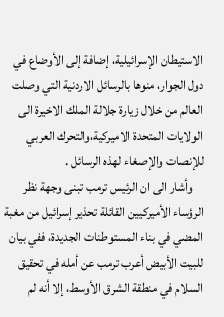الاستيطان الإسرائيلية، إضافة إلى الأوضاع في دول الجوار، منوها بالرسائل الاردنية التي وصلت العالم من خلال زيارة جلالة الملك الاخيرة الى الولايات المتحدة الاميركية،والتحرك العربي للإنصات والإصغاء لهذه الرسائل .
    وأشار الى ان الرئيس ترمب تبنى وجهة نظر الرؤساء الأميركيين القائلة تحذير إسرائيل من مغبة المضي في بناء المستوطنات الجديدة، ففي بيان للبيت الأبيض أعرب ترمب عن أمله في تحقيق السلام في منطقة الشرق الأوسط، إلا أنه لم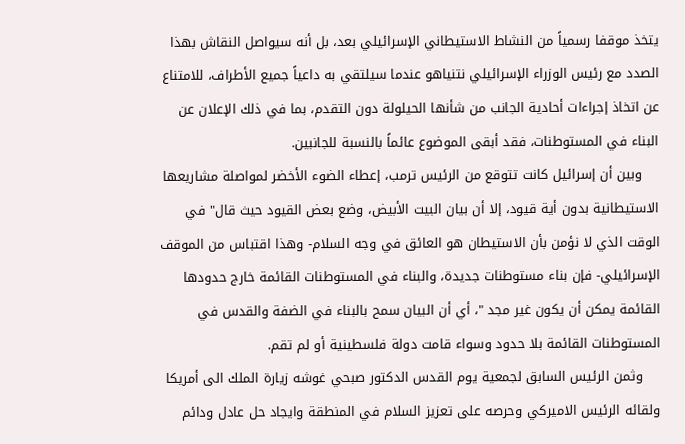يتخذ موقفا رسمياً من النشاط الاستيطاني الإسرائيلي بعد، بل أنه سيواصل النقاش بهذا الصدد مع رئيس الوزراء الإسرائيلي نتنياهو عندما سيلتقي به داعياً جميع الأطراف، للامتناع عن اتخاذ إجراءات أحادية الجانب من شأنها الحيلولة دون التقدم، بما في ذلك الإعلان عن البناء في المستوطنات، فقد أبقى الموضوع عائماً بالنسبة للجانبين.
    وبين أن إسرائيل كانت تتوقع من الرئيس ترمب، إعطاء الضوء الأخضر لمواصلة مشاريعها الاستيطانية بدون أية قيود، إلا أن بيان البيت الأبيض، وضع بعض القيود حيث قال" في الوقت الذي لا نؤمن بأن الاستيطان هو العائق في وجه السلام- وهذا اقتباس من الموقف الإسرائيلي- فإن بناء مستوطنات جديدة، والبناء في المستوطنات القائمة خارج حدودها القائمة يمكن أن يكون غير مجد "، أي أن البيان سمح بالبناء في الضفة والقدس في المستوطنات القائمة بلا حدود وسواء قامت دولة فلسطينية أو لم تقم.
    وثمن الرئيس السابق لجمعية يوم القدس الدكتور صبحي غوشه زيارة الملك الى أمريكا ولقائه الرئيس الاميركي وحرصه على تعزيز السلام في المنطقة وايجاد حل عادل ودائم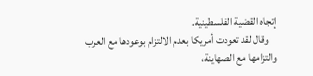إتجاه القضية الفلسطينية.
    وقال لقد تعودت أمريكا بعدم الالتزام بوعودها مع العرب والتزامها مع الصهاينة،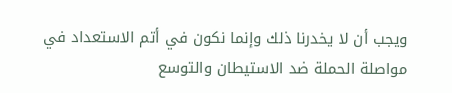ويجب أن لا يخدرنا ذلك وإنما نكون في أتم الاستعداد في مواصلة الحملة ضد الاستيطان والتوسع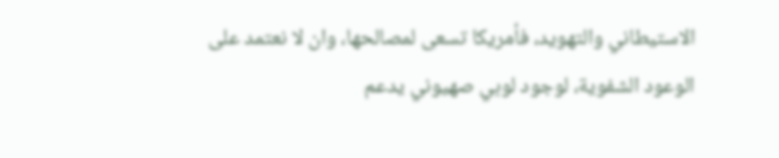الاستيطاني والتهويد، فأمريكا تسعى لمصالحها، وان لا نعتمد على الوعود الشفوية، لوجود لوبي صهيوني يدعم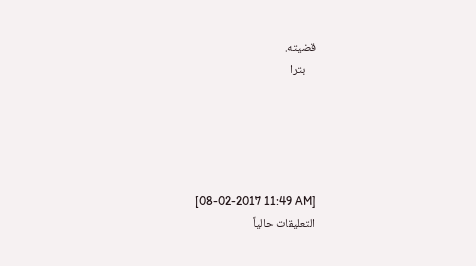قضيته.
    بترا





    [08-02-2017 11:49 AM]
التعليقات حالياً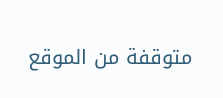متوقفة من الموقع